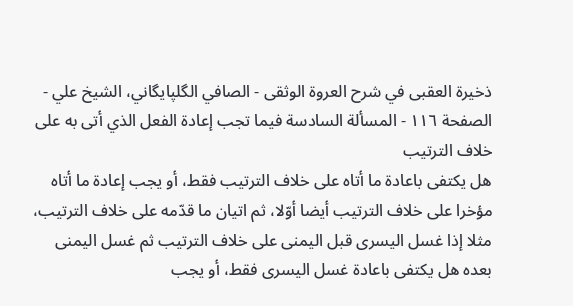ذخيرة العقبى في شرح العروة الوثقى - الصافي الگلپايگاني، الشيخ علي - الصفحة ١١٦ - المسألة السادسة فيما تجب إعادة الفعل الذي أتى به على خلاف الترتيب
هل يكتفى باعادة ما أتاه على خلاف الترتيب فقط، أو يجب إعادة ما أتاه مؤخرا على خلاف الترتيب أيضا أوّلا، ثم اتيان ما قدّمه على خلاف الترتيب، مثلا إذا غسل اليسرى قبل اليمنى على خلاف الترتيب ثم غسل اليمنى بعده هل يكتفى باعادة غسل اليسرى فقط، أو يجب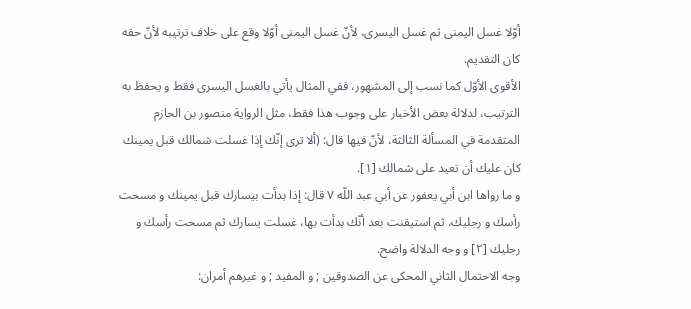أوّلا غسل اليمنى ثم غسل اليسرى، لأنّ غسل اليمنى أوّلا وقع على خلاف ترتيبه لأنّ حقه كان التقديم.
الأقوى الأوّل كما نسب إلى المشهور، ففي المثال يأتي بالغسل اليسرى فقط و يحفظ به الترتيب، لدلالة بعض الأخبار على وجوب هذا فقط، مثل الرواية منصور بن الحازم المتقدمة في المسألة الثالثة، لأنّ فيها قال: (ألا ترى إنّك إذا غسلت شمالك قبل يمينك كان عليك أن تعيد على شمالك [١].
و ما رواها ابن أبي يعفور عن أبي عبد اللّه ٧ قال: إذا بدأت بيسارك قبل يمينك و مسحت رأسك و رجليك، ثم استيقنت بعد أنّك بدأت بها، غسلت يسارك ثم مسحت رأسك و رجليك [٢] و وجه الدلالة واضح.
وجه الاحتمال الثاني المحكى عن الصدوقين ; و المفيد ; و غيرهم أمران: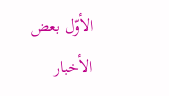الأوّل بعض الأخبار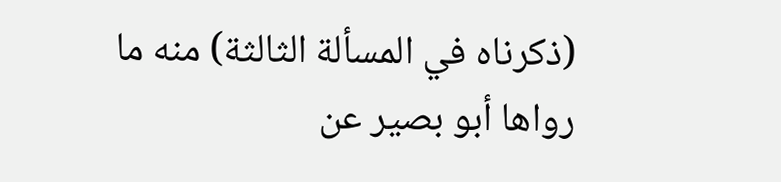(ذكرناه في المسألة الثالثة) منه ما رواها أبو بصير عن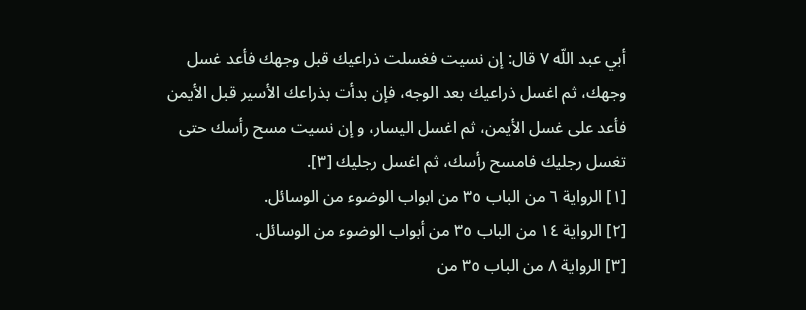أبي عبد اللّه ٧ قال: إن نسيت فغسلت ذراعيك قبل وجهك فأعد غسل وجهك، ثم اغسل ذراعيك بعد الوجه، فإن بدأت بذراعك الأسير قبل الأيمن فأعد على غسل الأيمن، ثم اغسل اليسار، و إن نسيت مسح رأسك حتى تغسل رجليك فامسح رأسك، ثم اغسل رجليك [٣].
[١] الرواية ٦ من الباب ٣٥ من ابواب الوضوء من الوسائل.
[٢] الرواية ١٤ من الباب ٣٥ من أبواب الوضوء من الوسائل.
[٣] الرواية ٨ من الباب ٣٥ من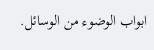ابواب الوضوء من الوسائل.